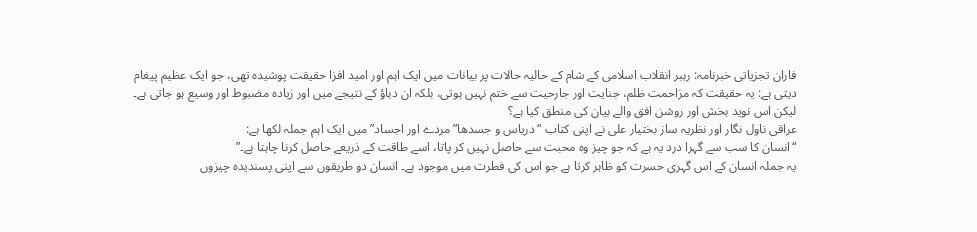فاران تجزیاتی خبرنامہ: رہبر انقلاب اسلامی کے شام کے حالیہ حالات پر بیانات میں ایک اہم اور امید افزا حقیقت پوشیدہ تھی، جو ایک عظیم پیغام دیتی ہے: یہ حقیقت کہ مزاحمت ظلم، جنایت اور جارحیت سے ختم نہیں ہوتی، بلکہ ان دباؤ کے نتیجے میں اور زیادہ مضبوط اور وسیع ہو جاتی ہے۔ لیکن اس نوید بخش اور روشن افق والے بیان کی منطق کیا ہے؟
عراقی ناول نگار اور نظریہ ساز بختیار علی نے اپنی کتاب “دریاس و جسدها” مردے اور اجساد” میں ایک اہم جملہ لکھا ہے:
“انسان کا سب سے گہرا درد یہ ہے کہ جو چیز وہ محبت سے حاصل نہیں کر پاتا، اسے طاقت کے ذریعے حاصل کرنا چاہتا ہے۔”
یہ جملہ انسان کے اس گہری حسرت کو ظاہر کرتا ہے جو اس کی فطرت میں موجود ہے۔ انسان دو طریقوں سے اپنی پسندیدہ چیزوں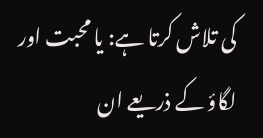کی تلاش کرتا ہے: یا محبت اور لگاؤ کے ذریعے ان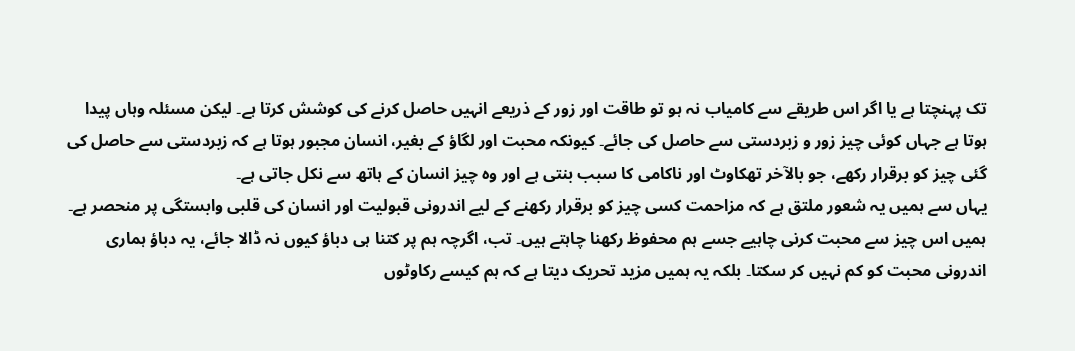تک پہنچتا ہے یا اگر اس طریقے سے کامیاب نہ ہو تو طاقت اور زور کے ذریعے انہیں حاصل کرنے کی کوشش کرتا ہے۔ لیکن مسئلہ وہاں پیدا ہوتا ہے جہاں کوئی چیز زور و زبردستی سے حاصل کی جائے۔ کیونکہ محبت اور لگاؤ کے بغیر، انسان مجبور ہوتا ہے کہ زبردستی سے حاصل کی گئی چیز کو برقرار رکھے، جو بالآخر تھکاوٹ اور ناکامی کا سبب بنتی ہے اور وہ چیز انسان کے ہاتھ سے نکل جاتی ہے۔
یہاں سے ہمیں یہ شعور ملتق ہے کہ مزاحمت کسی چیز کو برقرار رکھنے کے لیے اندرونی قبولیت اور انسان کی قلبی وابستگی پر منحصر ہے۔ ہمیں اس چیز سے محبت کرنی چاہیے جسے ہم محفوظ رکھنا چاہتے ہیں۔ تب، اگرچہ ہم پر کتنا ہی دباؤ کیوں نہ ڈالا جائے، یہ دباؤ ہماری اندرونی محبت کو کم نہیں کر سکتا۔ بلکہ یہ ہمیں مزید تحریک دیتا ہے کہ ہم کیسے رکاوٹوں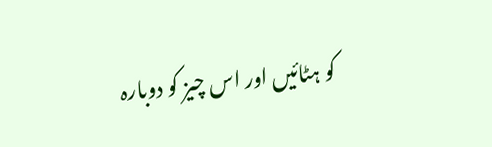کو ہٹائیں اور اس چیز کو دوبارہ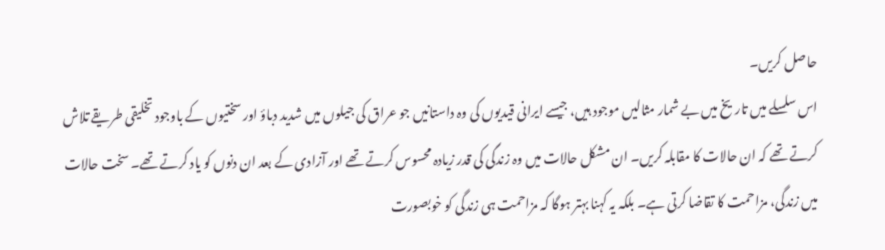حاصل کریں۔
اس سلسلے میں تاریخ میں بے شمار مثالیں موجود ہیں، جیسے ایرانی قیدیوں کی وہ داستانیں جو عراق کی جیلوں میں شدید دباؤ اور سختیوں کے باوجود تخلیقی طریقے تلاش کرتے تھے کہ ان حالات کا مقابلہ کریں۔ ان مشکل حالات میں وہ زندگی کی قدر زیادہ محسوس کرتے تھے اور آزادی کے بعد ان دنوں کو یاد کرتے تھے۔ سخت حالات میں زندگی، مزاحمت کا تقاضا کرتی ہے۔ بلکہ یہ کہنا بہتر ہوگا کہ مزاحمت ہی زندگی کو خوبصورت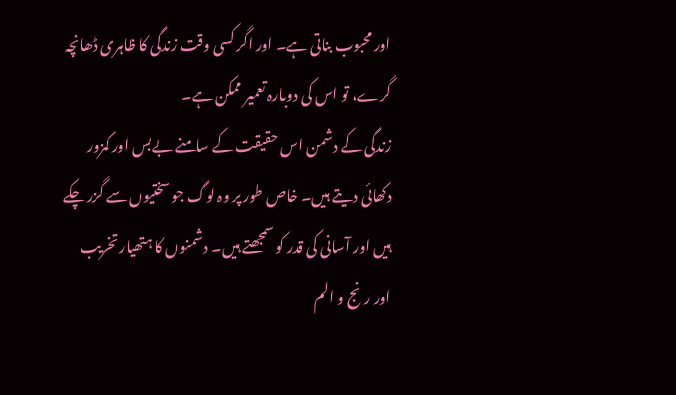اور محبوب بناتی ہے۔ اور اگر کسی وقت زندگی کا ظاہری ڈھانچہ گرے، تو اس کی دوبارہ تعمیر ممکن ہے۔
زندگی کے دشمن اس حقیقت کے سامنے بےبس اور کمزور دکھائی دیتے ہیں۔ خاص طور پر وہ لوگ جو سختیوں سے گزر چکے ہیں اور آسانی کی قدر کو سمجھتے ہیں۔ دشمنوں کا ہتھیار تخریب اور رنج و الم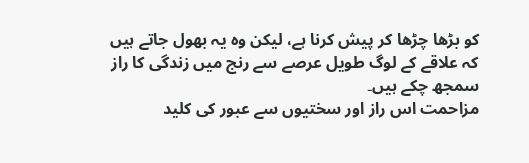کو بڑھا چڑھا کر پیش کرنا ہے، لیکن وہ یہ بھول جاتے ہیں کہ علاقے کے لوگ طویل عرصے سے رنج میں زندگی کا راز سمجھ چکے ہیں۔
مزاحمت اس راز اور سختیوں سے عبور کی کلید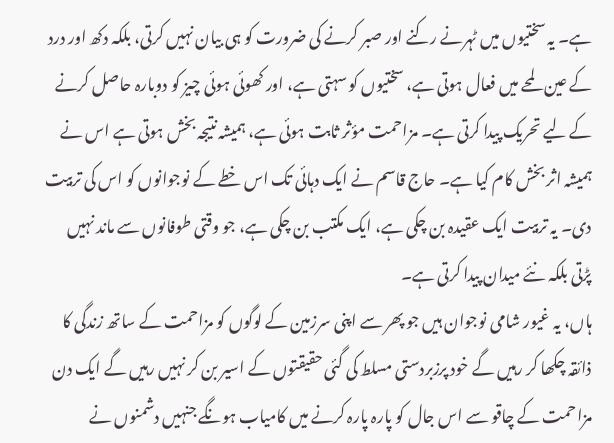ہے۔ یہ سختیوں میں ٹہرنے رکنے اور صبر کرنے کی ضرورت کو ہی بیان نہیں کرتی، بلکہ دکھ اور درد کے عین لمحے میں فعال ہوتی ہے، سختیوں کو سہتی ہے، اور کھوئی ہوئی چیز کو دوبارہ حاصل کرنے کے لیے تحریک پیدا کرتی ہے۔ مزاحمت مؤثر ثابت ہوئی ہے، ہمیشہ نتیجہ بخش ہوتی ہے اس نے ہمیشہ اثر بخش کام کیا ہے۔ حاج قاسم نے ایک دہائی تک اس خطے کے نوجوانوں کو اس کی تربیت دی۔ یہ تربیت ایک عقیدہ بن چکی ہے، ایک مکتب بن چکی ہے، جو وقتی طوفانوں سے ماند نہیں پڑتی بلکہ نئے میدان پیدا کرتی ہے۔
ہاں، یہ غیور شامی نوجوان ہیں جو پھر سے اپنی سرزمین کے لوگوں کو مزاحمت کے ساتھ زندگی کا ذائقہ چکھا کر رہیں گے خود پرزبردستی مسلط کی گئی حقیقتوں کے اسیر بن کر نہیں رہیں گے ایک دن مزاحمت کے چاقو سے اس جال کو پارہ پارہ کرنے میں کامیاب ہونگے جنہیں دشمنوں نے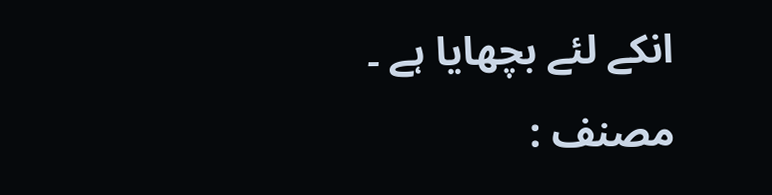انکے لئے بچھایا ہے ۔
مصنف :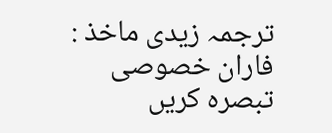ترجمہ زیدی ماخذ : فاران خصوصی
تبصرہ کریں